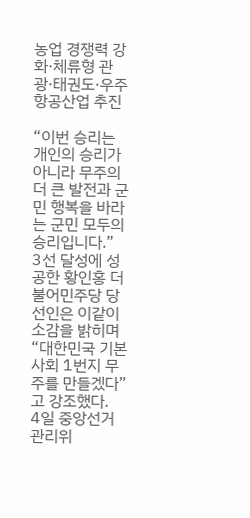농업 경쟁력 강화·체류형 관광·태권도·우주항공산업 추진

“이번 승리는 개인의 승리가 아니라 무주의 더 큰 발전과 군민 행복을 바라는 군민 모두의 승리입니다.”
3선 달성에 성공한 황인홍 더불어민주당 당선인은 이같이 소감을 밝히며 “대한민국 기본사회 1번지 무주를 만들겠다”고 강조했다.
4일 중앙선거관리위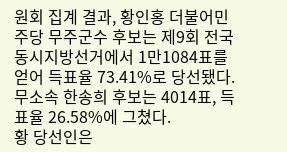원회 집계 결과, 황인홍 더불어민주당 무주군수 후보는 제9회 전국동시지방선거에서 1만1084표를 얻어 득표율 73.41%로 당선됐다. 무소속 한송희 후보는 4014표, 득표율 26.58%에 그쳤다.
황 당선인은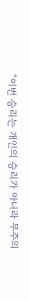“이번 승리는 개인의 승리가 아니라 무주의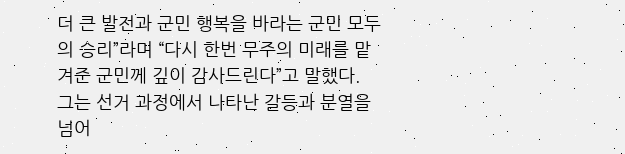더 큰 발전과 군민 행복을 바라는 군민 모두의 승리”라며 “다시 한번 무주의 미래를 맡겨준 군민께 깊이 감사드린다”고 말했다.
그는 선거 과정에서 나타난 갈등과 분열을 넘어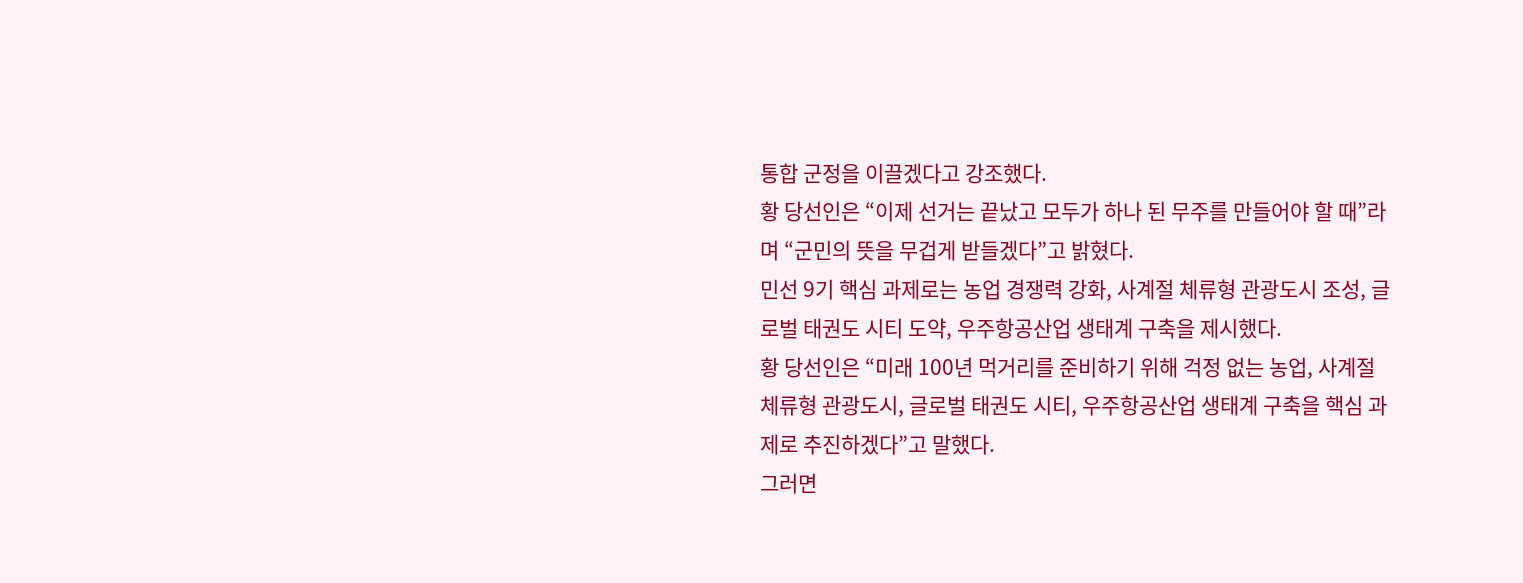통합 군정을 이끌겠다고 강조했다.
황 당선인은 “이제 선거는 끝났고 모두가 하나 된 무주를 만들어야 할 때”라며 “군민의 뜻을 무겁게 받들겠다”고 밝혔다.
민선 9기 핵심 과제로는 농업 경쟁력 강화, 사계절 체류형 관광도시 조성, 글로벌 태권도 시티 도약, 우주항공산업 생태계 구축을 제시했다.
황 당선인은 “미래 100년 먹거리를 준비하기 위해 걱정 없는 농업, 사계절 체류형 관광도시, 글로벌 태권도 시티, 우주항공산업 생태계 구축을 핵심 과제로 추진하겠다”고 말했다.
그러면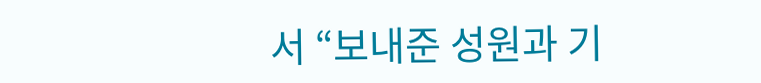서 “보내준 성원과 기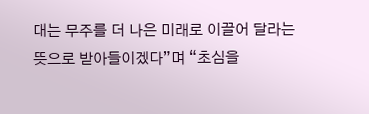대는 무주를 더 나은 미래로 이끌어 달라는 뜻으로 받아들이겠다”며 “초심을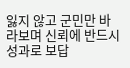잃지 않고 군민만 바라보며 신뢰에 반드시 성과로 보답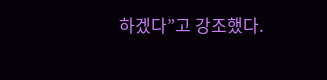하겠다”고 강조했다.